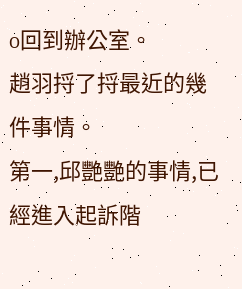o回到辦公室。
趙羽捋了捋最近的幾件事情。
第一,邱艷艷的事情,已經進入起訴階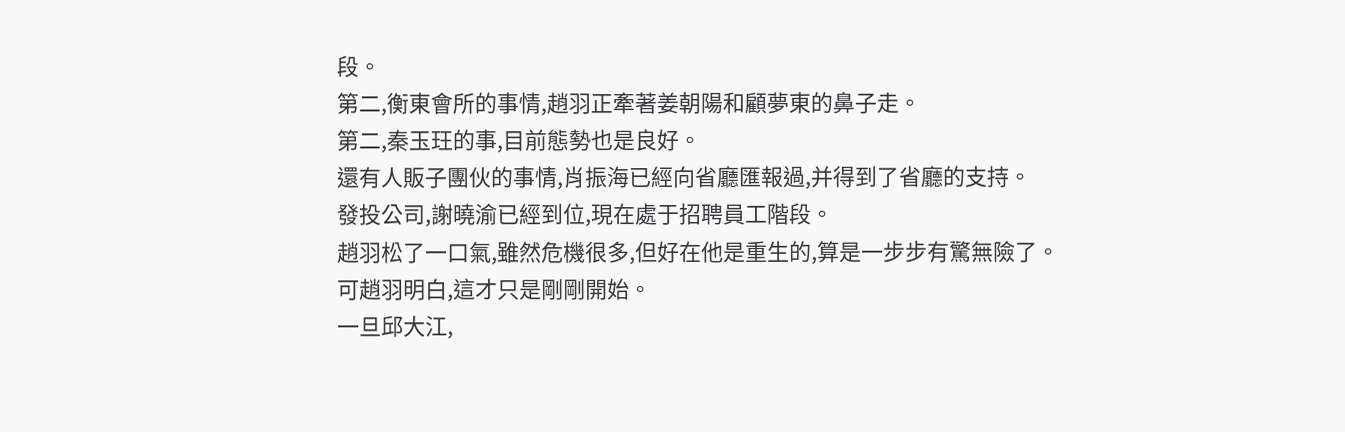段。
第二,衡東會所的事情,趙羽正牽著姜朝陽和顧夢東的鼻子走。
第二,秦玉玨的事,目前態勢也是良好。
還有人販子團伙的事情,肖振海已經向省廳匯報過,并得到了省廳的支持。
發投公司,謝曉渝已經到位,現在處于招聘員工階段。
趙羽松了一口氣,雖然危機很多,但好在他是重生的,算是一步步有驚無險了。
可趙羽明白,這才只是剛剛開始。
一旦邱大江,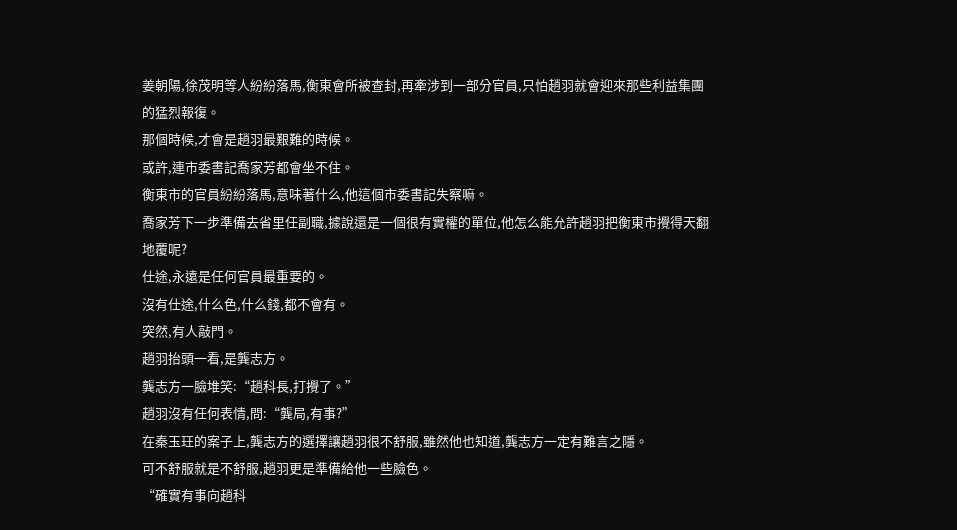姜朝陽,徐茂明等人紛紛落馬,衡東會所被查封,再牽涉到一部分官員,只怕趙羽就會迎來那些利益集團的猛烈報復。
那個時候,才會是趙羽最艱難的時候。
或許,連市委書記喬家芳都會坐不住。
衡東市的官員紛紛落馬,意味著什么,他這個市委書記失察嘛。
喬家芳下一步準備去省里任副職,據說還是一個很有實權的單位,他怎么能允許趙羽把衡東市攪得天翻地覆呢?
仕途,永遠是任何官員最重要的。
沒有仕途,什么色,什么錢,都不會有。
突然,有人敲門。
趙羽抬頭一看,是龔志方。
龔志方一臉堆笑:“趙科長,打攪了。”
趙羽沒有任何表情,問:“龔局,有事?”
在秦玉玨的案子上,龔志方的選擇讓趙羽很不舒服,雖然他也知道,龔志方一定有難言之隱。
可不舒服就是不舒服,趙羽更是準備給他一些臉色。
“確實有事向趙科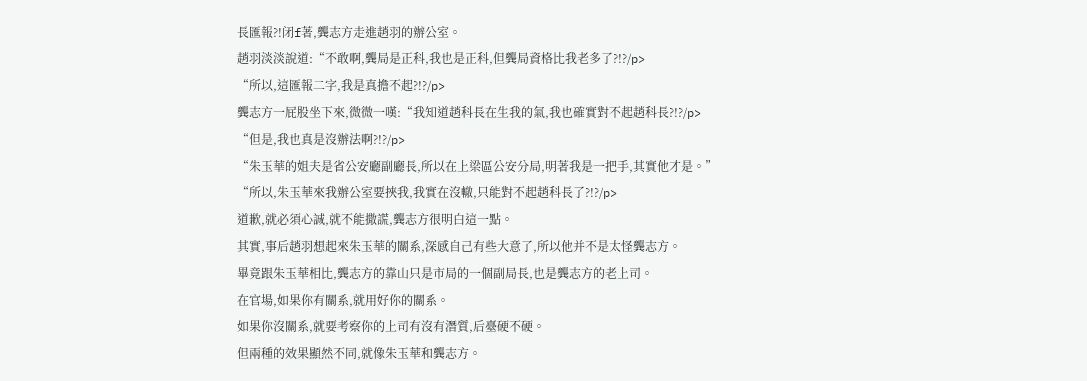長匯報?!闭f著,龔志方走進趙羽的辦公室。
趙羽淡淡說道:“不敢啊,龔局是正科,我也是正科,但龔局資格比我老多了?!?/p>
“所以,這匯報二字,我是真擔不起?!?/p>
龔志方一屁股坐下來,微微一嘆:“我知道趙科長在生我的氣,我也確實對不起趙科長?!?/p>
“但是,我也真是沒辦法啊?!?/p>
“朱玉華的姐夫是省公安廳副廳長,所以在上梁區公安分局,明著我是一把手,其實他才是。”
“所以,朱玉華來我辦公室要挾我,我實在沒轍,只能對不起趙科長了?!?/p>
道歉,就必須心誠,就不能撒謊,龔志方很明白這一點。
其實,事后趙羽想起來朱玉華的關系,深感自己有些大意了,所以他并不是太怪龔志方。
畢竟跟朱玉華相比,龔志方的靠山只是市局的一個副局長,也是龔志方的老上司。
在官場,如果你有關系,就用好你的關系。
如果你沒關系,就要考察你的上司有沒有潛質,后臺硬不硬。
但兩種的效果顯然不同,就像朱玉華和龔志方。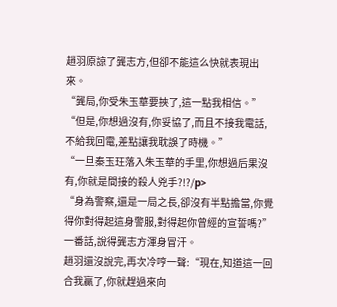趙羽原諒了龔志方,但卻不能這么快就表現出來。
“龔局,你受朱玉華要挾了,這一點我相信。”
“但是,你想過沒有,你妥協了,而且不接我電話,不給我回電,差點讓我耽誤了時機。”
“一旦秦玉玨落入朱玉華的手里,你想過后果沒有,你就是間接的殺人兇手?!?/p>
“身為警察,還是一局之長,卻沒有半點擔當,你覺得你對得起這身警服,對得起你曾經的宣誓嗎?”
一番話,說得龔志方渾身冒汗。
趙羽還沒說完,再次冷哼一聲:“現在,知道這一回合我贏了,你就趕過來向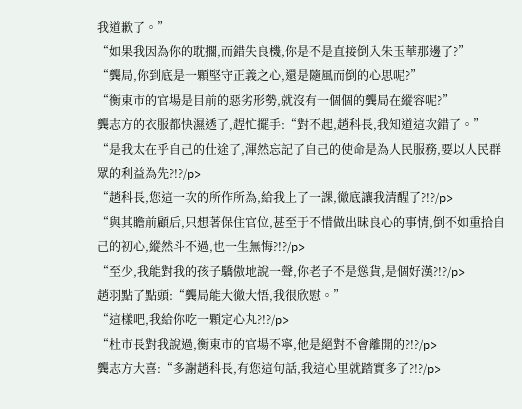我道歉了。”
“如果我因為你的耽擱,而錯失良機,你是不是直接倒入朱玉華那邊了?”
“龔局,你到底是一顆堅守正義之心,還是隨風而倒的心思呢?”
“衡東市的官場是目前的惡劣形勢,就沒有一個個的龔局在縱容呢?”
龔志方的衣服都快濕透了,趕忙擺手:“對不起,趙科長,我知道這次錯了。”
“是我太在乎自己的仕途了,渾然忘記了自己的使命是為人民服務,要以人民群眾的利益為先?!?/p>
“趙科長,您這一次的所作所為,給我上了一課,徹底讓我清醒了?!?/p>
“與其瞻前顧后,只想著保住官位,甚至于不惜做出昧良心的事情,倒不如重拾自己的初心,縱然斗不過,也一生無悔?!?/p>
“至少,我能對我的孩子驕傲地說一聲,你老子不是慫貨,是個好漢?!?/p>
趙羽點了點頭:“龔局能大徹大悟,我很欣慰。”
“這樣吧,我給你吃一顆定心丸?!?/p>
“杜市長對我說過,衡東市的官場不寧,他是絕對不會離開的?!?/p>
龔志方大喜:“多謝趙科長,有您這句話,我這心里就踏實多了?!?/p>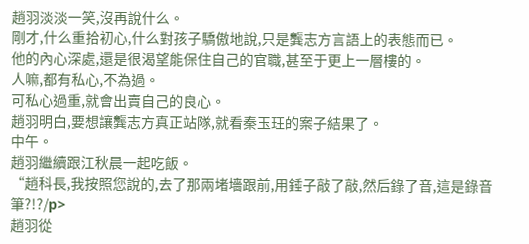趙羽淡淡一笑,沒再說什么。
剛才,什么重拾初心,什么對孩子驕傲地說,只是龔志方言語上的表態而已。
他的內心深處,還是很渴望能保住自己的官職,甚至于更上一層樓的。
人嘛,都有私心,不為過。
可私心過重,就會出賣自己的良心。
趙羽明白,要想讓龔志方真正站隊,就看秦玉玨的案子結果了。
中午。
趙羽繼續跟江秋晨一起吃飯。
“趙科長,我按照您說的,去了那兩堵墻跟前,用錘子敲了敲,然后錄了音,這是錄音筆?!?/p>
趙羽從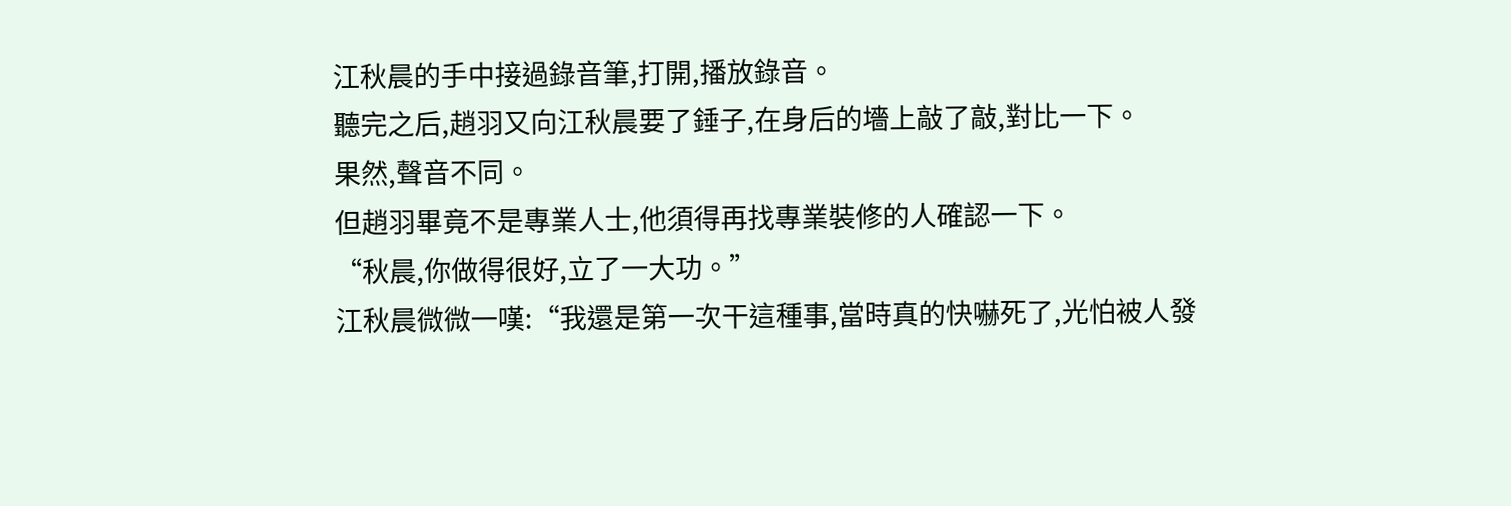江秋晨的手中接過錄音筆,打開,播放錄音。
聽完之后,趙羽又向江秋晨要了錘子,在身后的墻上敲了敲,對比一下。
果然,聲音不同。
但趙羽畢竟不是專業人士,他須得再找專業裝修的人確認一下。
“秋晨,你做得很好,立了一大功。”
江秋晨微微一嘆:“我還是第一次干這種事,當時真的快嚇死了,光怕被人發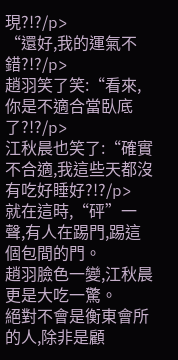現?!?/p>
“還好,我的運氣不錯?!?/p>
趙羽笑了笑:“看來,你是不適合當臥底了?!?/p>
江秋晨也笑了:“確實不合適,我這些天都沒有吃好睡好?!?/p>
就在這時,“砰”一聲,有人在踢門,踢這個包間的門。
趙羽臉色一變,江秋晨更是大吃一驚。
絕對不會是衡東會所的人,除非是顧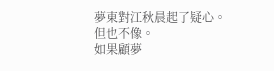夢東對江秋晨起了疑心。
但也不像。
如果顧夢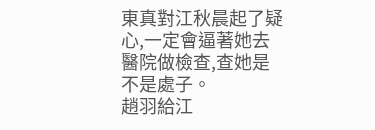東真對江秋晨起了疑心,一定會逼著她去醫院做檢查,查她是不是處子。
趙羽給江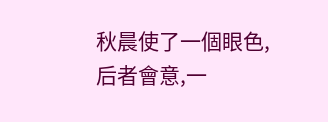秋晨使了一個眼色,后者會意,一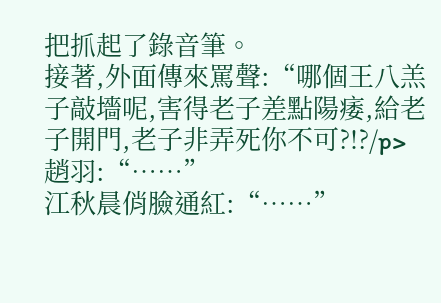把抓起了錄音筆。
接著,外面傳來罵聲:“哪個王八羔子敲墻呢,害得老子差點陽痿,給老子開門,老子非弄死你不可?!?/p>
趙羽:“……”
江秋晨俏臉通紅:“……”